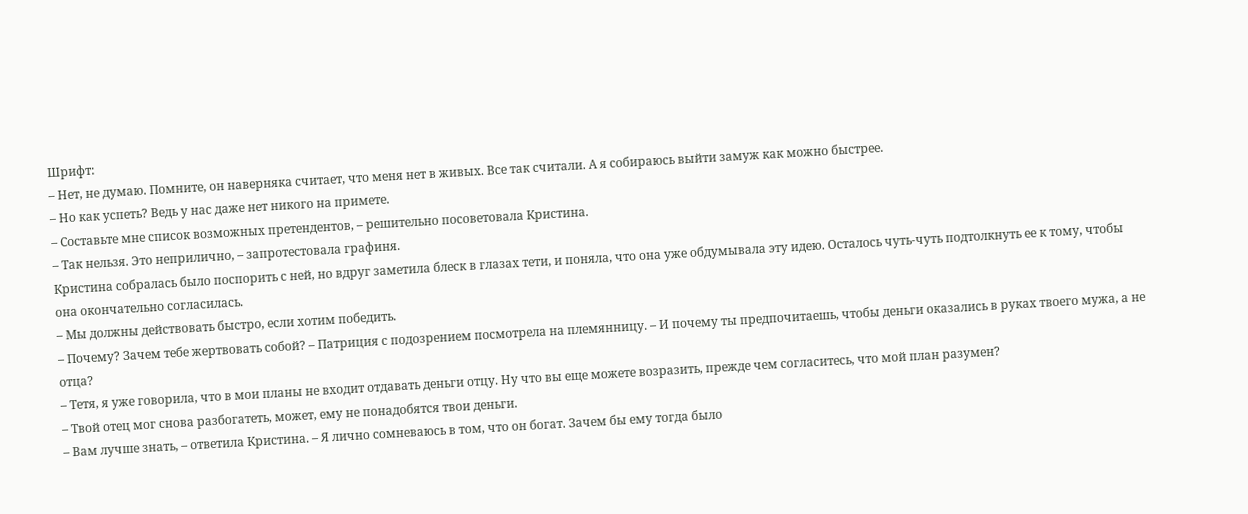Шрифт:
– Нет, не думаю. Помните, он наверняка считает, что меня нет в живых. Все так считали. А я собираюсь выйти замуж как можно быстрее.
– Но как успеть? Ведь у нас даже нет никого на примете.
– Составьте мне список возможных претендентов, – решительно посоветовала Кристина.
– Так нельзя. Это неприлично, – запротестовала графиня.
Кристина собралась было поспорить с ней, но вдруг заметила блеск в глазах тети, и поняла, что она уже обдумывала эту идею. Осталось чуть-чуть подтолкнуть ее к тому, чтобы она окончательно согласилась.
– Мы должны действовать быстро, если хотим победить.
– Почему? Зачем тебе жертвовать собой? – Патриция с подозрением посмотрела на племянницу. – И почему ты предпочитаешь, чтобы деньги оказались в руках твоего мужа, а не отца?
– Тетя, я уже говорила, что в мои планы не входит отдавать деньги отцу. Ну что вы еще можете возразить, прежде чем согласитесь, что мой план разумен?
– Твой отец мог снова разбогатеть, может, ему не понадобятся твои деньги.
– Вам лучше знать, – ответила Кристина. – Я лично сомневаюсь в том, что он богат. Зачем бы ему тогда было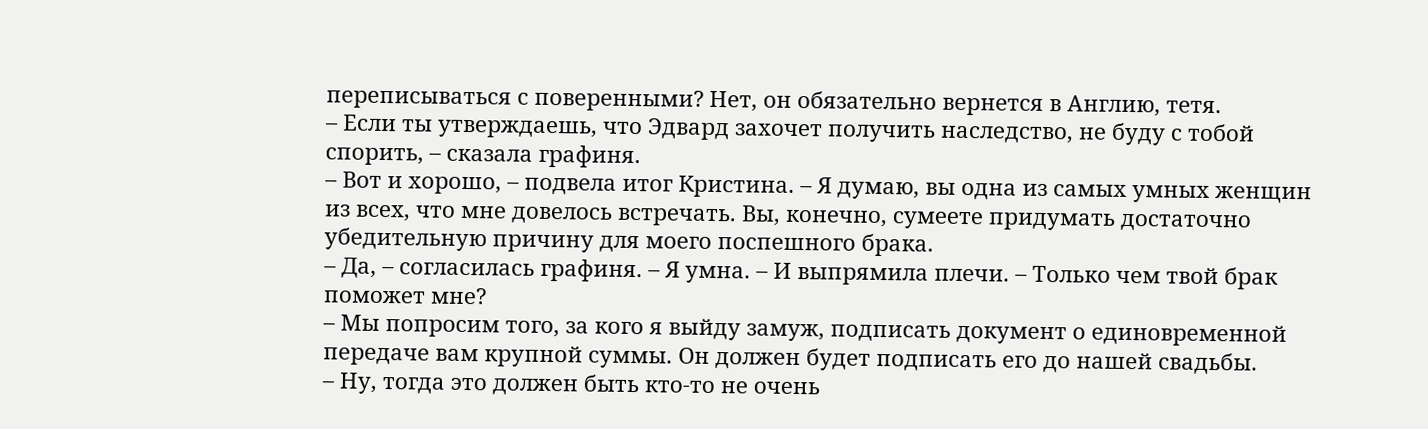переписываться с поверенными? Нет, он обязательно вернется в Англию, тетя.
– Если ты утверждаешь, что Эдвард захочет получить наследство, не буду с тобой спорить, – сказала графиня.
– Вот и хорошо, – подвела итог Кристина. – Я думаю, вы одна из самых умных женщин из всех, что мне довелось встречать. Вы, конечно, сумеете придумать достаточно убедительную причину для моего поспешного брака.
– Да, – согласилась графиня. – Я умна. – И выпрямила плечи. – Только чем твой брак поможет мне?
– Мы попросим того, за кого я выйду замуж, подписать документ о единовременной передаче вам крупной суммы. Он должен будет подписать его до нашей свадьбы.
– Ну, тогда это должен быть кто-то не очень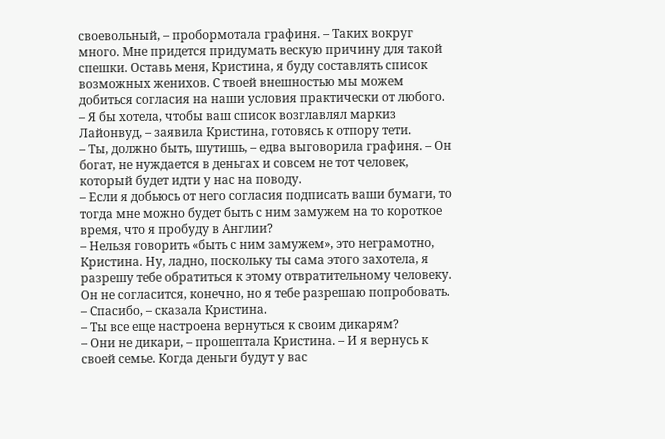своевольный, – пробормотала графиня. – Таких вокруг много. Мне придется придумать вескую причину для такой спешки. Оставь меня, Кристина, я буду составлять список возможных женихов. С твоей внешностью мы можем добиться согласия на наши условия практически от любого.
– Я бы хотела, чтобы ваш список возглавлял маркиз Лайонвуд, – заявила Кристина, готовясь к отпору тети.
– Ты, должно быть, шутишь, – едва выговорила графиня. – Он богат, не нуждается в деньгах и совсем не тот человек, который будет идти у нас на поводу.
– Если я добьюсь от него согласия подписать ваши бумаги, то тогда мне можно будет быть с ним замужем на то короткое время, что я пробуду в Англии?
– Нельзя говорить «быть с ним замужем», это неграмотно, Кристина. Ну, ладно, поскольку ты сама этого захотела, я разрешу тебе обратиться к этому отвратительному человеку. Он не согласится, конечно, но я тебе разрешаю попробовать.
– Спасибо, – сказала Кристина.
– Ты все еще настроена вернуться к своим дикарям?
– Они не дикари, – прошептала Кристина. – И я вернусь к своей семье. Когда деньги будут у вас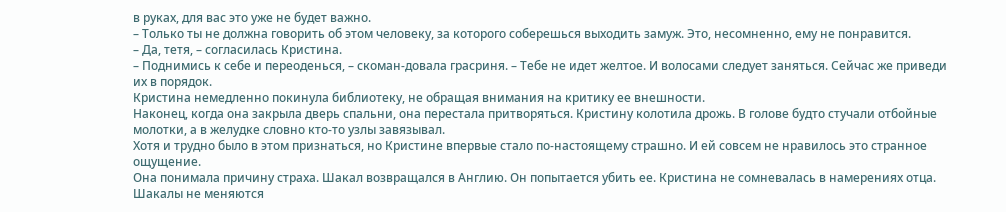в руках, для вас это уже не будет важно.
– Только ты не должна говорить об этом человеку, за которого соберешься выходить замуж. Это, несомненно, ему не понравится.
– Да, тетя, – согласилась Кристина.
– Поднимись к себе и переоденься, – скоман-довала грасриня. – Тебе не идет желтое. И волосами следует заняться. Сейчас же приведи их в порядок.
Кристина немедленно покинула библиотеку, не обращая внимания на критику ее внешности.
Наконец, когда она закрыла дверь спальни, она перестала притворяться. Кристину колотила дрожь. В голове будто стучали отбойные молотки, а в желудке словно кто-то узлы завязывал.
Хотя и трудно было в этом признаться, но Кристине впервые стало по-настоящему страшно. И ей совсем не нравилось это странное ощущение.
Она понимала причину страха. Шакал возвращался в Англию. Он попытается убить ее. Кристина не сомневалась в намерениях отца. Шакалы не меняются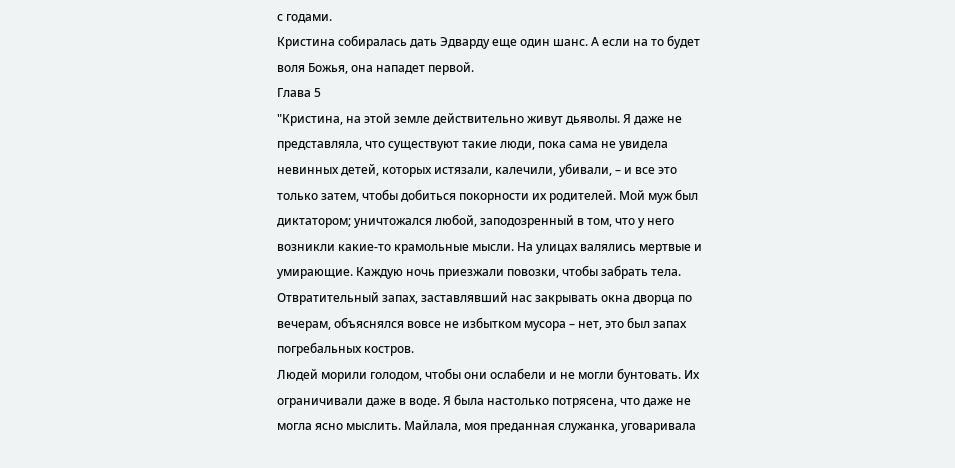с годами.
Кристина собиралась дать Эдварду еще один шанс. А если на то будет воля Божья, она нападет первой.
Глава 5
"Кристина, на этой земле действительно живут дьяволы. Я даже не представляла, что существуют такие люди, пока сама не увидела невинных детей, которых истязали, калечили, убивали, – и все это только затем, чтобы добиться покорности их родителей. Мой муж был диктатором; уничтожался любой, заподозренный в том, что у него возникли какие-то крамольные мысли. На улицах валялись мертвые и умирающие. Каждую ночь приезжали повозки, чтобы забрать тела. Отвратительный запах, заставлявший нас закрывать окна дворца по вечерам, объяснялся вовсе не избытком мусора – нет, это был запах погребальных костров.
Людей морили голодом, чтобы они ослабели и не могли бунтовать. Их ограничивали даже в воде. Я была настолько потрясена, что даже не могла ясно мыслить. Майлала, моя преданная служанка, уговаривала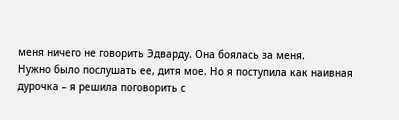меня ничего не говорить Эдварду. Она боялась за меня.
Нужно было послушать ее, дитя мое. Но я поступила как наивная дурочка – я решила поговорить с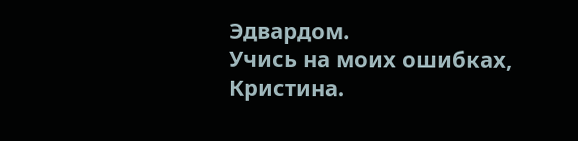Эдвардом.
Учись на моих ошибках, Кристина.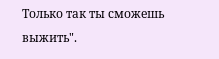Только так ты сможешь выжить".